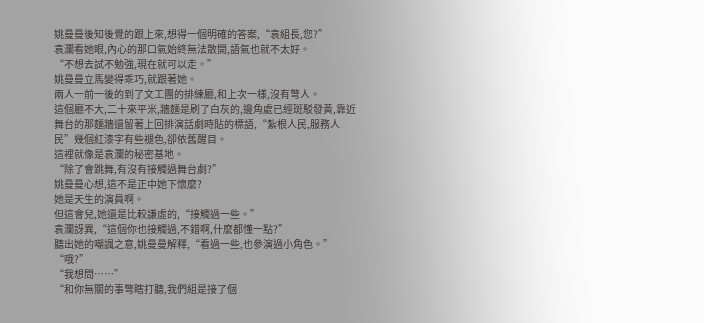姚曼曼後知後覺的跟上來,想得一個明確的答案,“袁組長,您?”
袁瀾看她眼,內心的那口氣始終無法散開,語氣也就不太好。
“不想去試不勉強,現在就可以走。”
姚曼曼立馬變得乖巧,就跟著她。
兩人一前一後的到了文工團的排練廳,和上次一樣,沒有彆人。
這個廳不大,二十來平米,牆麵是刷了白灰的,邊角處已經斑駁發黃,靠近舞台的那麵牆還留著上回排演話劇時貼的標語,“紮根人民,服務人民”幾個紅漆字有些褪色,卻依舊醒目。
這裡就像是袁瀾的秘密基地。
“除了會跳舞,有沒有接觸過舞台劇?”
姚曼曼心想,這不是正中她下懷麼?
她是天生的演員啊。
但這會兒,她還是比較謙虛的,“接觸過一些。”
袁瀾訝異,“這個你也接觸過,不錯啊,什麼都懂一點?”
聽出她的嘲諷之意,姚曼曼解釋,“看過一些,也參演過小角色。”
“哦?”
“我想問……”
“和你無關的事彆瞎打聽,我們組是接了個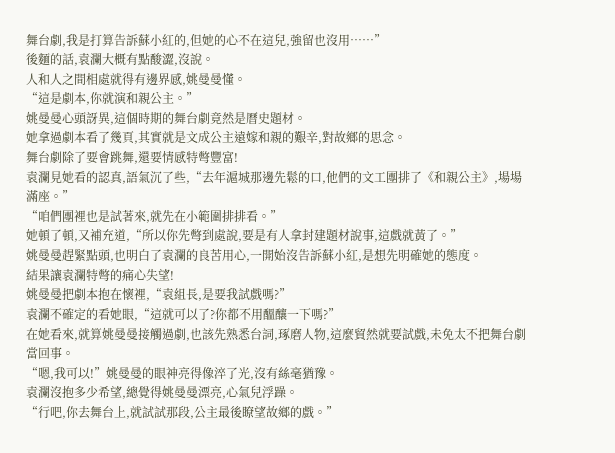舞台劇,我是打算告訴蘇小紅的,但她的心不在這兒,強留也沒用……”
後麵的話,袁瀾大概有點酸澀,沒說。
人和人之間相處就得有邊界感,姚曼曼懂。
“這是劇本,你就演和親公主。”
姚曼曼心頭訝異,這個時期的舞台劇竟然是曆史題材。
她拿過劇本看了幾頁,其實就是文成公主遠嫁和親的艱辛,對故鄉的思念。
舞台劇除了要會跳舞,還要情感特彆豐富!
袁瀾見她看的認真,語氣沉了些,“去年滬城那邊先鬆的口,他們的文工團排了《和親公主》,場場滿座。”
“咱們團裡也是試著來,就先在小範圍排排看。”
她頓了頓,又補充道,“所以你先彆到處說,要是有人拿封建題材說事,這戲就黃了。”
姚曼曼趕緊點頭,也明白了袁瀾的良苦用心,一開始沒告訴蘇小紅,是想先明確她的態度。
結果讓袁瀾特彆的痛心失望!
姚曼曼把劇本抱在懷裡,“袁組長,是要我試戲嗎?”
袁瀾不確定的看她眼,“這就可以了?你都不用醞釀一下嗎?”
在她看來,就算姚曼曼接觸過劇,也該先熟悉台詞,琢磨人物,這麼貿然就要試戲,未免太不把舞台劇當回事。
“嗯,我可以!”姚曼曼的眼神亮得像淬了光,沒有絲毫猶豫。
袁瀾沒抱多少希望,總覺得姚曼曼漂亮,心氣兒浮躁。
“行吧,你去舞台上,就試試那段,公主最後瞭望故鄉的戲。”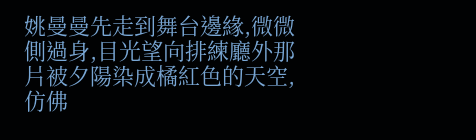姚曼曼先走到舞台邊緣,微微側過身,目光望向排練廳外那片被夕陽染成橘紅色的天空,仿佛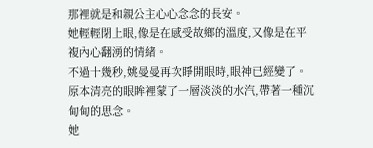那裡就是和親公主心心念念的長安。
她輕輕閉上眼,像是在感受故鄉的溫度,又像是在平複內心翻湧的情緒。
不過十幾秒,姚曼曼再次睜開眼時,眼神已經變了。
原本清亮的眼眸裡蒙了一層淡淡的水汽,帶著一種沉甸甸的思念。
她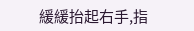緩緩抬起右手,指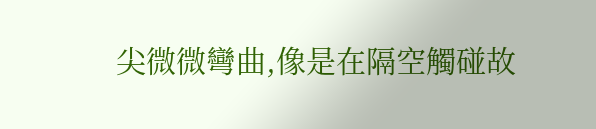尖微微彎曲,像是在隔空觸碰故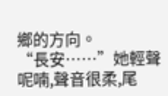鄉的方向。
“長安……”她輕聲呢喃,聲音很柔,尾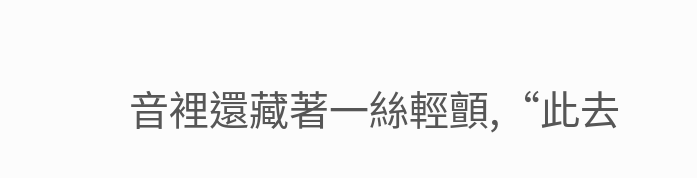音裡還藏著一絲輕顫,“此去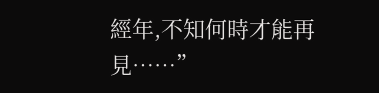經年,不知何時才能再見……”